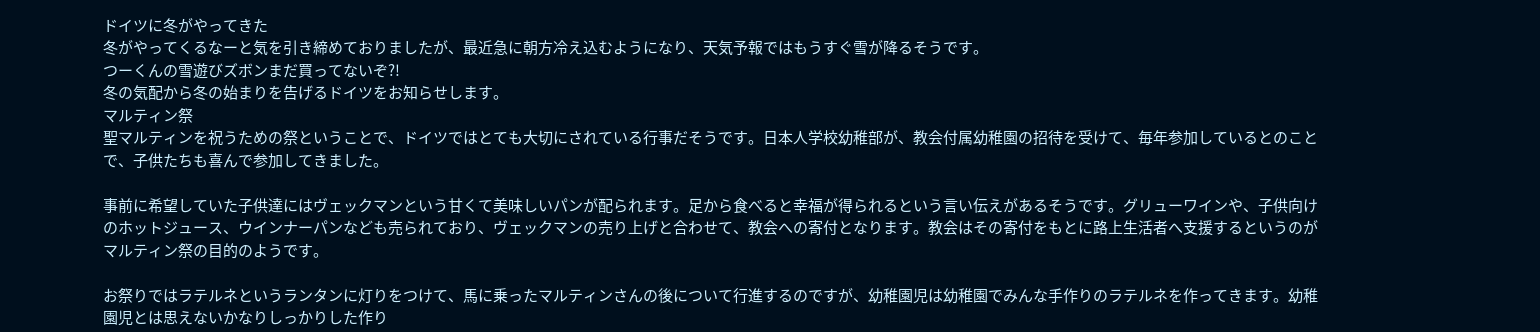ドイツに冬がやってきた
冬がやってくるなーと気を引き締めておりましたが、最近急に朝方冷え込むようになり、天気予報ではもうすぐ雪が降るそうです。
つーくんの雪遊びズボンまだ買ってないぞ?!
冬の気配から冬の始まりを告げるドイツをお知らせします。
マルティン祭
聖マルティンを祝うための祭ということで、ドイツではとても大切にされている行事だそうです。日本人学校幼稚部が、教会付属幼稚園の招待を受けて、毎年参加しているとのことで、子供たちも喜んで参加してきました。

事前に希望していた子供達にはヴェックマンという甘くて美味しいパンが配られます。足から食べると幸福が得られるという言い伝えがあるそうです。グリューワインや、子供向けのホットジュース、ウインナーパンなども売られており、ヴェックマンの売り上げと合わせて、教会への寄付となります。教会はその寄付をもとに路上生活者へ支援するというのがマルティン祭の目的のようです。

お祭りではラテルネというランタンに灯りをつけて、馬に乗ったマルティンさんの後について行進するのですが、幼稚園児は幼稚園でみんな手作りのラテルネを作ってきます。幼稚園児とは思えないかなりしっかりした作り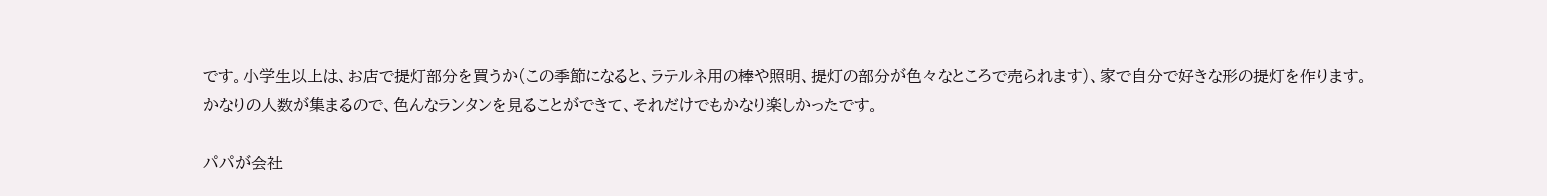です。小学生以上は、お店で提灯部分を買うか(この季節になると、ラテルネ用の棒や照明、提灯の部分が色々なところで売られます)、家で自分で好きな形の提灯を作ります。
かなりの人数が集まるので、色んなランタンを見ることができて、それだけでもかなり楽しかったです。

パパが会社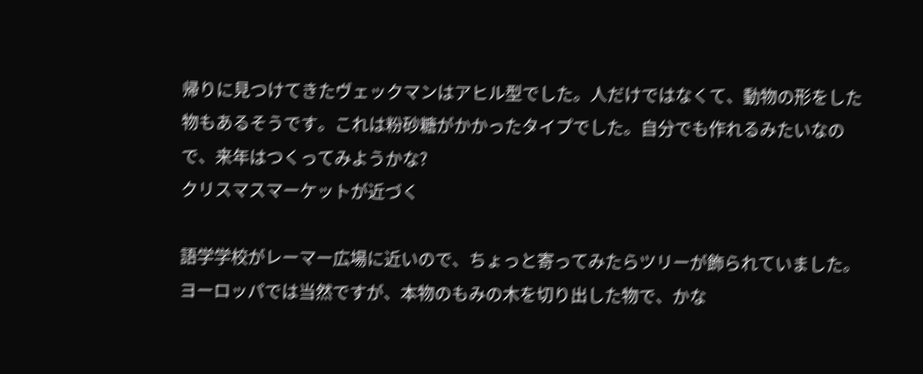帰りに見つけてきたヴェックマンはアヒル型でした。人だけではなくて、動物の形をした物もあるそうです。これは粉砂糖がかかったタイプでした。自分でも作れるみたいなので、来年はつくってみようかな?
クリスマスマーケットが近づく

語学学校がレーマー広場に近いので、ちょっと寄ってみたらツリーが飾られていました。ヨーロッパでは当然ですが、本物のもみの木を切り出した物で、かな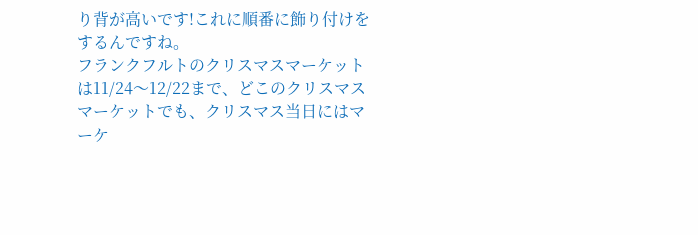り背が高いです!これに順番に飾り付けをするんですね。
フランクフルトのクリスマスマーケットは11/24〜12/22まで、どこのクリスマスマーケットでも、クリスマス当日にはマーケ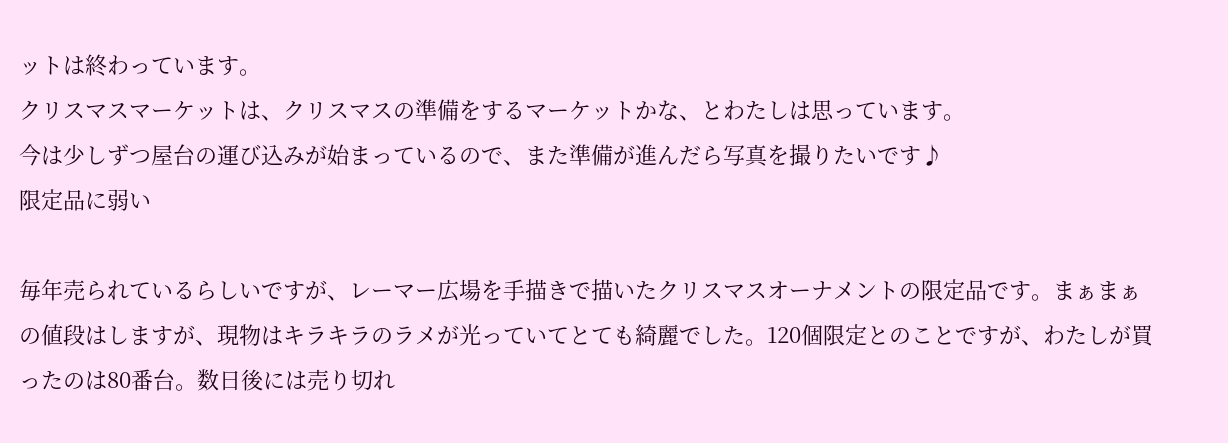ットは終わっています。
クリスマスマーケットは、クリスマスの準備をするマーケットかな、とわたしは思っています。
今は少しずつ屋台の運び込みが始まっているので、また準備が進んだら写真を撮りたいです♪
限定品に弱い

毎年売られているらしいですが、レーマー広場を手描きで描いたクリスマスオーナメントの限定品です。まぁまぁの値段はしますが、現物はキラキラのラメが光っていてとても綺麗でした。120個限定とのことですが、わたしが買ったのは80番台。数日後には売り切れ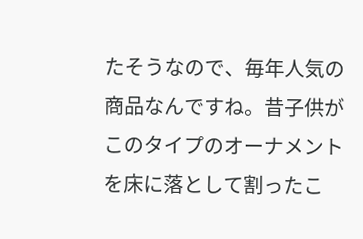たそうなので、毎年人気の商品なんですね。昔子供がこのタイプのオーナメントを床に落として割ったこ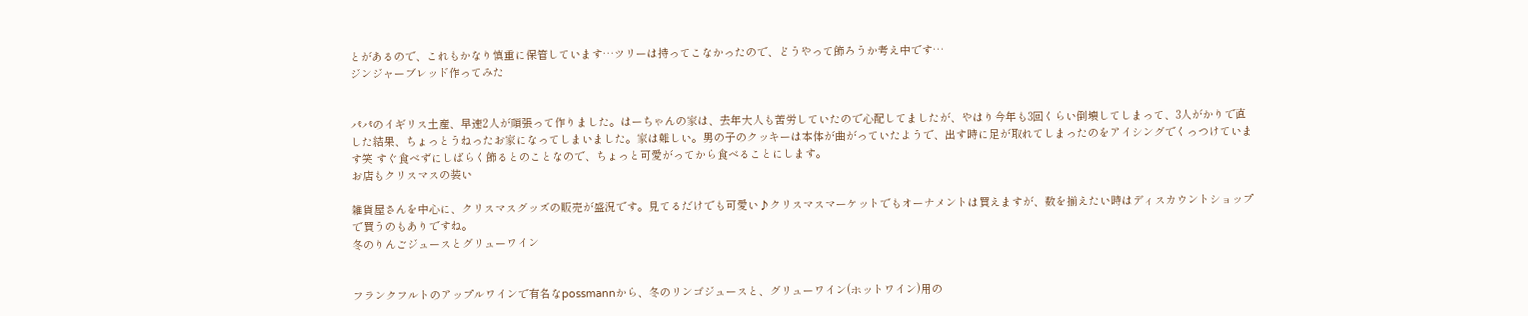とがあるので、これもかなり慎重に保管しています…ツリーは持ってこなかったので、どうやって飾ろうか考え中です…
ジンジャーブレッド作ってみた


パパのイギリス土産、早速2人が頑張って作りました。はーちゃんの家は、去年大人も苦労していたので心配してましたが、やはり今年も3回くらい倒壊してしまって、3人がかりで直した結果、ちょっとうねったお家になってしまいました。家は難しい。男の子のクッキーは本体が曲がっていたようで、出す時に足が取れてしまったのをアイシングでくっつけています笑 すぐ食べずにしばらく飾るとのことなので、ちょっと可愛がってから食べることにします。
お店もクリスマスの装い

雑貨屋さんを中心に、クリスマスグッズの販売が盛況です。見てるだけでも可愛い♪クリスマスマーケットでもオーナメントは買えますが、数を揃えたい時はディスカウントショップで買うのもありですね。
冬のりんごジュースとグリューワイン


フランクフルトのアップルワインで有名なpossmannから、冬のリンゴジュースと、グリューワイン(ホットワイン)用の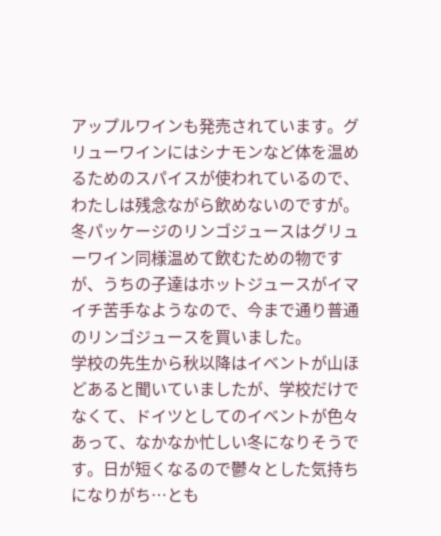アップルワインも発売されています。グリューワインにはシナモンなど体を温めるためのスパイスが使われているので、わたしは残念ながら飲めないのですが。冬パッケージのリンゴジュースはグリューワイン同様温めて飲むための物ですが、うちの子達はホットジュースがイマイチ苦手なようなので、今まで通り普通のリンゴジュースを買いました。
学校の先生から秋以降はイベントが山ほどあると聞いていましたが、学校だけでなくて、ドイツとしてのイベントが色々あって、なかなか忙しい冬になりそうです。日が短くなるので鬱々とした気持ちになりがち…とも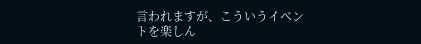言われますが、こういうイベントを楽しん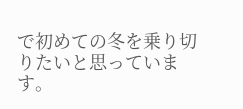で初めての冬を乗り切りたいと思っています。